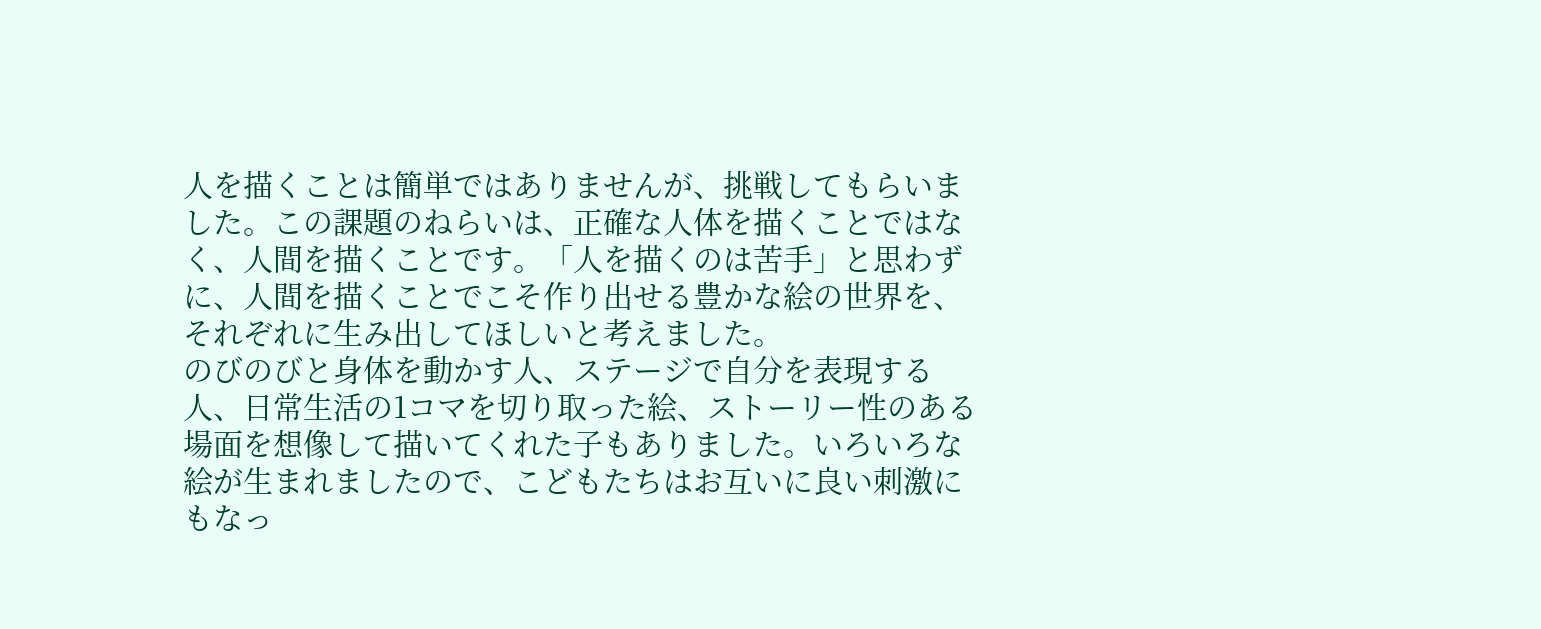人を描くことは簡単ではありませんが、挑戦してもらいました。この課題のねらいは、正確な人体を描くことではなく、人間を描くことです。「人を描くのは苦手」と思わずに、人間を描くことでこそ作り出せる豊かな絵の世界を、それぞれに生み出してほしいと考えました。
のびのびと身体を動かす人、ステージで自分を表現する人、日常生活の1コマを切り取った絵、ストーリー性のある場面を想像して描いてくれた子もありました。いろいろな絵が生まれましたので、こどもたちはお互いに良い刺激にもなっ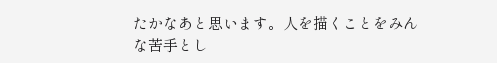たかなあと思います。人を描くことをみんな苦手とし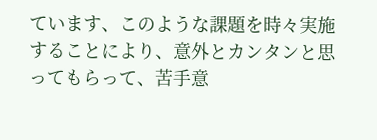ています、このような課題を時々実施することにより、意外とカンタンと思ってもらって、苦手意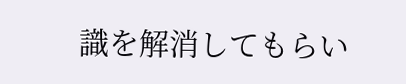識を解消してもらい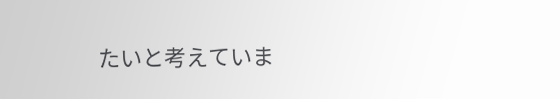たいと考えていま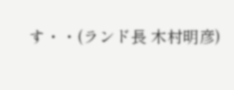す・・(ランド長 木村明彦)